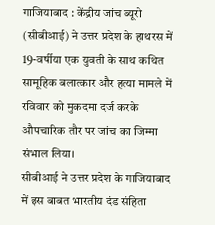गाजियाबाद : केंद्रीय जांच ब्यूरो (सीबीआई) ने उत्तर प्रदेश के हाथरस में 19-वर्षीया एक युवती के साथ कथित सामूहिक बलात्कार और हत्या मामले में रविवार को मुकदमा दर्ज करके औपचारिक तौर पर जांच का जिम्मा संभाल लिया।
सीबीआई ने उत्तर प्रदेश के गाजियाबाद में इस बाबत भारतीय दंड संहिता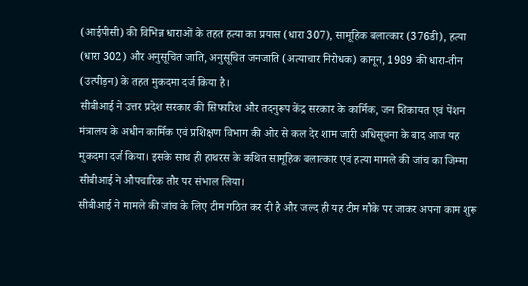(आईपीसी) की विभिन्न धाराओं के तहत हत्या का प्रयास (धारा 307), सामूहिक बलात्कार (376डी), हत्या (धारा 302) और अनुसूचित जाति, अनुसूचित जनजाति (अत्याचार निरोधक) कानून, 1989 की धारा-तीन (उत्पीड़न) के तहत मुकदमा दर्ज किया है।
सीबीआई ने उत्तर प्रदेश सरकार की सिफारिश और तदनुरूप केंद्र सरकार के कार्मिक, जन शिकायत एवं पेंशन मंत्रालय के अधीन कार्मिक एवं प्रशिक्षण विभाग की ओर से कल देर शाम जारी अधिसूचना के बाद आज यह मुकदमा दर्ज किया। इसके साथ ही हाथरस के कथित सामूहिक बलात्कार एवं हत्या मामले की जांच का जिम्मा सीबीआई ने औपचारिक तौर पर संभाल लिया।
सीबीआई ने मामले की जांच के लिए टीम गठित कर दी है और जल्द ही यह टीम मौके पर जाकर अपना काम शुरू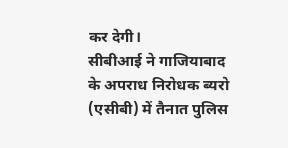कर देगी।
सीबीआई ने गाजियाबाद के अपराध निरोधक ब्यरो (एसीबी) में तैनात पुलिस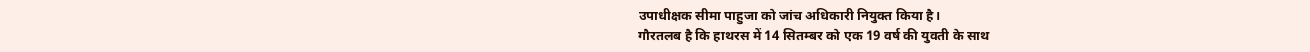उपाधीक्षक सीमा पाहुजा को जांच अधिकारी नियुक्त किया है।
गौरतलब है कि हाथरस में 14 सितम्बर को एक 19 वर्ष की युवती के साथ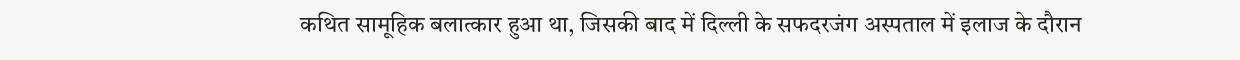कथित सामूहिक बलात्कार हुआ था, जिसकी बाद में दिल्ली के सफदरजंग अस्पताल में इलाज के दौरान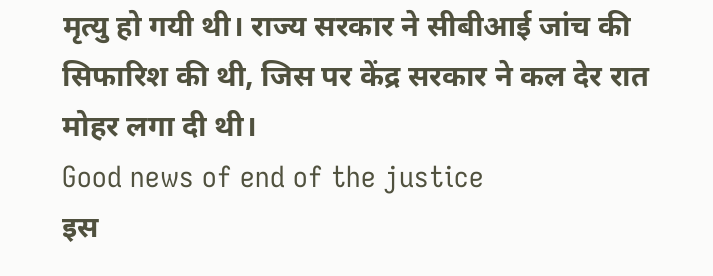मृत्यु हो गयी थी। राज्य सरकार ने सीबीआई जांच की सिफारिश की थी, जिस पर केंद्र सरकार ने कल देर रात मोहर लगा दी थी।
Good news of end of the justice
इस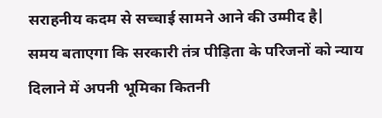सराहनीय कदम से सच्चाई सामने आने की उम्मीद है|
समय बताएगा कि सरकारी तंत्र पीड़िता के परिजनों को न्याय दिलाने में अपनी भूमिका कितनी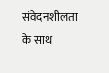संवेदनशीलता के साथ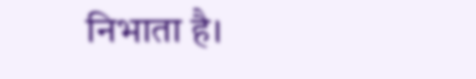निभाता है।